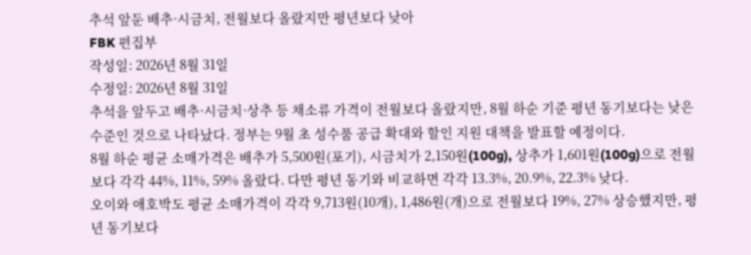추석 앞둔 배추·시금치, 전월보다 올랐지만 평년보다 낮아
FBK 편집부
작성일: 2026년 8월 31일
수정일: 2026년 8월 31일
추석을 앞두고 배추·시금치·상추 등 채소류 가격이 전월보다 올랐지만, 8월 하순 기준 평년 동기보다는 낮은 수준인 것으로 나타났다. 정부는 9월 초 성수품 공급 확대와 할인 지원 대책을 발표할 예정이다.
8월 하순 평균 소매가격은 배추가 5,500원(포기), 시금치가 2,150원(100g), 상추가 1,601원(100g)으로 전월보다 각각 44%, 11%, 59% 올랐다. 다만 평년 동기와 비교하면 각각 13.3%, 20.9%, 22.3% 낮다.
오이와 애호박도 평균 소매가격이 각각 9,713원(10개), 1,486원(개)으로 전월보다 19%, 27% 상승했지만, 평년 동기보다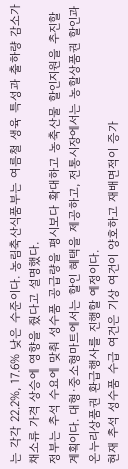는 각각 22.2%, 17.6% 낮은 수준이다. 농림축산식품부는 여름철 생육 특성과 출하량 감소가 채소류 가격 상승에 영향을 줬다고 설명했다.
정부는 추석 수요에 맞춰 성수품 공급량을 평시보다 확대하고 농축산물 할인지원을 추진할 계획이다. 대형·중소형마트에서는 할인 혜택을 제공하고, 전통시장에서는 농할상품권 할인과 온누리상품권 환급행사를 진행할 예정이다.
현재 추석 성수품 수급 여건은 기상 여건이 양호하고 재배면적이 증가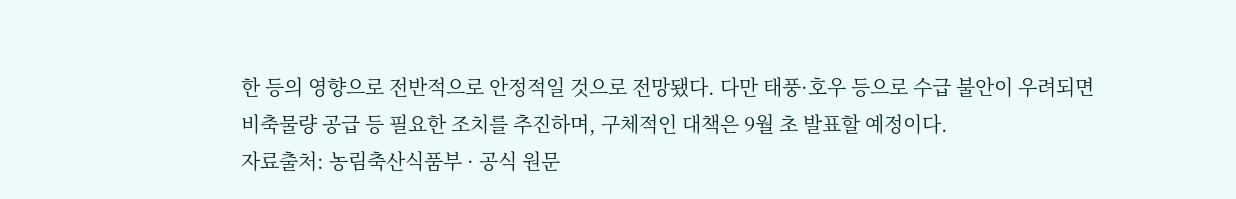한 등의 영향으로 전반적으로 안정적일 것으로 전망됐다. 다만 태풍·호우 등으로 수급 불안이 우려되면 비축물량 공급 등 필요한 조치를 추진하며, 구체적인 대책은 9월 초 발표할 예정이다.
자료출처: 농림축산식품부 · 공식 원문